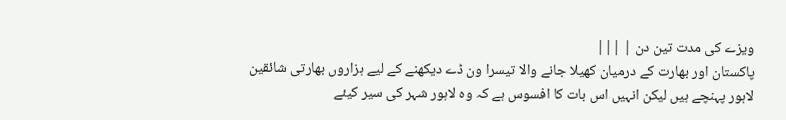ویزے کی مدت تین دن | |||
پاکستان اور بھارت کے درمیان کھیلا جانے والا تیسرا ون ڈے دیکھنے کے لیے ہزاروں بھارتی شائقین لاہور پہنچے ہیں لیکن انہیں اس بات کا افسوس ہے کہ وہ لاہور شہر کی سیر کیئے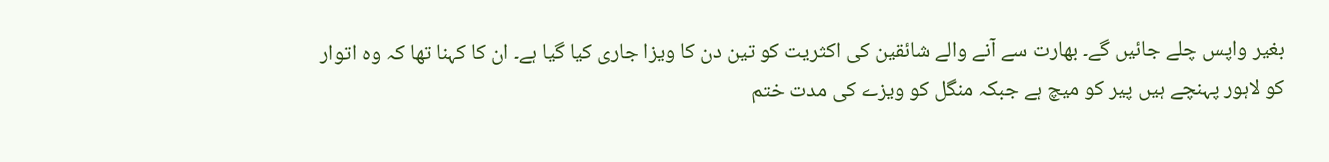بغیر واپس چلے جائیں گے۔ بھارت سے آنے والے شائقین کی اکثریت کو تین دن کا ویزا جاری کیا گیا ہے۔ ان کا کہنا تھا کہ وہ اتوار کو لاہور پہنچے ہیں پیر کو میچ ہے جبکہ منگل کو ویزے کی مدت ختم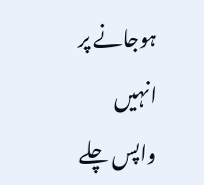ہوجانے پر انہیں واپس چلے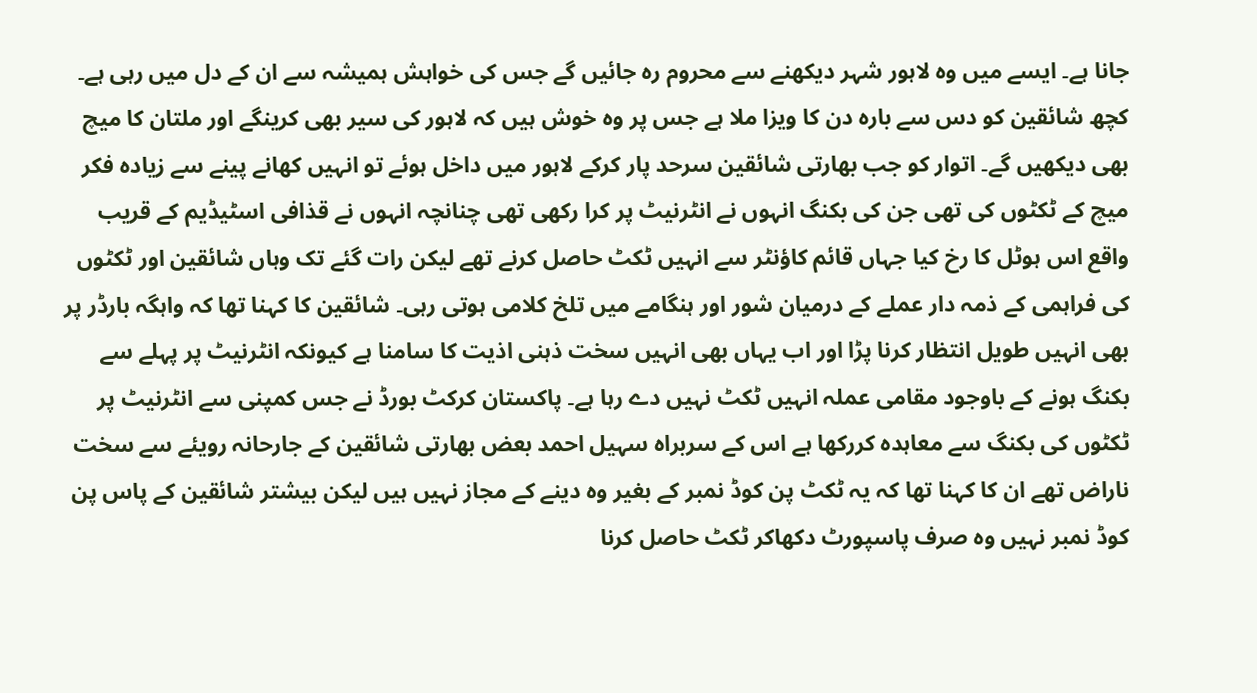جانا ہے۔ ایسے میں وہ لاہور شہر دیکھنے سے محروم رہ جائیں گے جس کی خواہش ہمیشہ سے ان کے دل میں رہی ہے۔ کچھ شائقین کو دس سے بارہ دن کا ویزا ملا ہے جس پر وہ خوش ہیں کہ لاہور کی سیر بھی کرینگے اور ملتان کا میچ بھی دیکھیں گے۔ اتوار کو جب بھارتی شائقین سرحد پار کرکے لاہور میں داخل ہوئے تو انہیں کھانے پینے سے زیادہ فکر میچ کے ٹکٹوں کی تھی جن کی بکنگ انہوں نے انٹرنیٹ پر کرا رکھی تھی چنانچہ انہوں نے قذافی اسٹیڈیم کے قریب واقع اس ہوٹل کا رخ کیا جہاں قائم کاؤنٹر سے انہیں ٹکٹ حاصل کرنے تھے لیکن رات گئے تک وہاں شائقین اور ٹکٹوں کی فراہمی کے ذمہ دار عملے کے درمیان شور اور ہنگامے میں تلخ کلامی ہوتی رہی۔ شائقین کا کہنا تھا کہ واہگہ بارڈر پر بھی انہیں طویل انتظار کرنا پڑا اور اب یہاں بھی انہیں سخت ذہنی اذیت کا سامنا ہے کیونکہ انٹرنیٹ پر پہلے سے بکنگ ہونے کے باوجود مقامی عملہ انہیں ٹکٹ نہیں دے رہا ہے۔ پاکستان کرکٹ بورڈ نے جس کمپنی سے انٹرنیٹ پر ٹکٹوں کی بکنگ سے معاہدہ کررکھا ہے اس کے سربراہ سہیل احمد بعض بھارتی شائقین کے جارحانہ رویئے سے سخت ناراض تھے ان کا کہنا تھا کہ یہ ٹکٹ پن کوڈ نمبر کے بغیر وہ دینے کے مجاز نہیں ہیں لیکن بیشتر شائقین کے پاس پن کوڈ نمبر نہیں وہ صرف پاسپورٹ دکھاکر ٹکٹ حاصل کرنا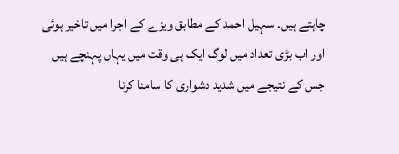چاہتے ہیں۔ سہیل احمد کے مطابق ویزے کے اجرا میں تاخیر ہوئی اور اب بڑی تعداد میں لوگ ایک ہی وقت میں یہاں پہنچے ہیں جس کے نتیجے میں شدید دشواری کا سامنا کرنا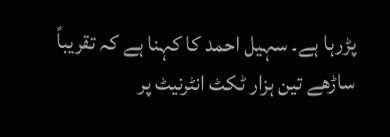پڑرہا ہے۔ سہیل احمد کا کہنا ہے کہ تقریباً ساڑھے تین ہزار ٹکٹ انٹرنیٹ پر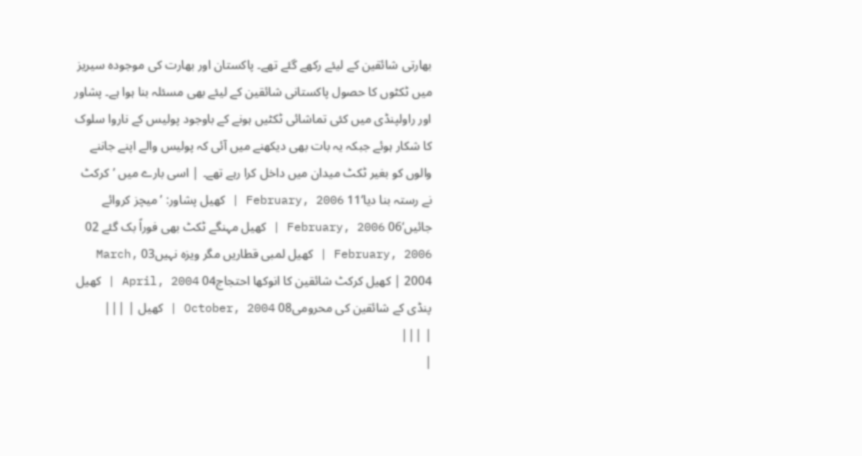بھارتی شائقین کے لیئے رکھے گئے تھے۔ پاکستان اور بھارت کی موجودہ سیریز میں ٹکٹوں کا حصول پاکستانی شائقین کے لیئے بھی مسئلہ بنا ہوا ہے۔ پشاور اور راولپنڈی میں کئی تماشائی ٹکٹیں ہونے کے باوجود پولیس کے ناروا سلوک کا شکار ہوئے جبکہ یہ بات بھی دیکھنے میں آئی کہ پولیس والے اپنے جاننے والوں کو بغیر ٹکٹ میدان میں داخل کرا رہے تھے۔ | اسی بارے میں ’کرکٹ نے رستہ بنا دیا‘11 February, 2006 | کھیل پشاور: ’میچز کروائے جائیں‘06 February, 2006 | کھیل مہنگے ٹکٹ بھی فوراً بک گئے 02 February, 2006 | کھیل لمبی قطاریں مگر ویزہ نہیں03 March, 2004 | کھیل کرکٹ شائقین کا انوکھا احتجاج04 April, 2004 | کھیل پنڈی کے شائقین کی محرومی08 October, 2004 | کھیل | |||
| |||
|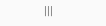|||